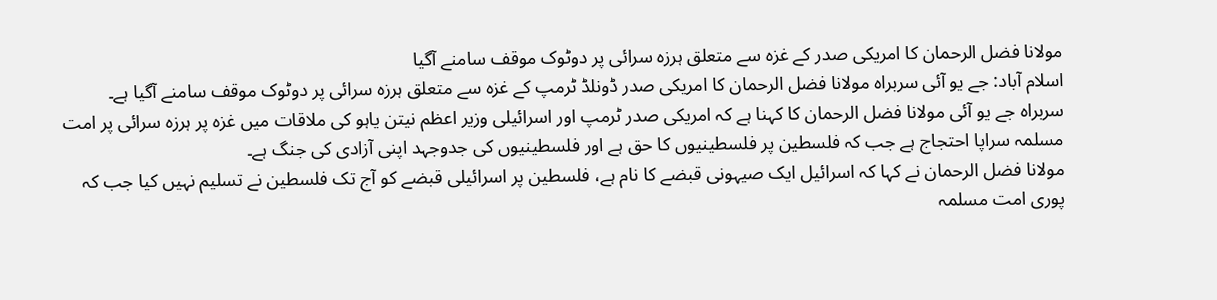مولانا فضل الرحمان کا امریکی صدر کے غزہ سے متعلق ہرزہ سرائی پر دوٹوک موقف سامنے آگیا
اسلام آباد: جے یو آئی سربراہ مولانا فضل الرحمان کا امریکی صدر ڈونلڈ ٹرمپ کے غزہ سے متعلق ہرزہ سرائی پر دوٹوک موقف سامنے آگیا ہے۔
سربراہ جے یو آئی مولانا فضل الرحمان کا کہنا ہے کہ امریکی صدر ٹرمپ اور اسرائیلی وزیر اعظم نیتن یاہو کی ملاقات میں غزہ پر ہرزہ سرائی پر امت مسلمہ سراپا احتجاج ہے جب کہ فلسطین پر فلسطینیوں کا حق ہے اور فلسطینیوں کی جدوجہد اپنی آزادی کی جنگ ہے۔
مولانا فضل الرحمان نے کہا کہ اسرائیل ایک صیہونی قبضے کا نام ہے، فلسطین پر اسرائیلی قبضے کو آج تک فلسطین نے تسلیم نہیں کیا جب کہ پوری امت مسلمہ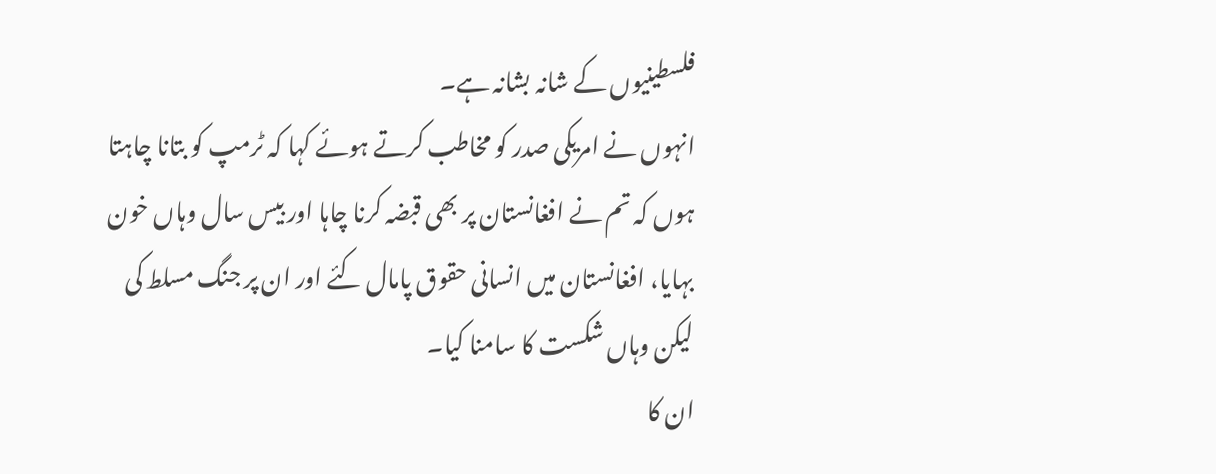فلسطینیوں کے شانہ بشانہ ہے۔
انہوں نے امریکی صدر کو مخاطب کرتے ہوئے کہا کہ ٹرمپ کو بتانا چاہتا ہوں کہ تم نے افغانستان پر بھی قبضہ کرنا چاہا اور بیس سال وہاں خون بہایا، افغانستان میں انسانی حقوق پامال کئے اور ان پر جنگ مسلط کی لیکن وہاں شکست کا سامنا کیا۔
ان کا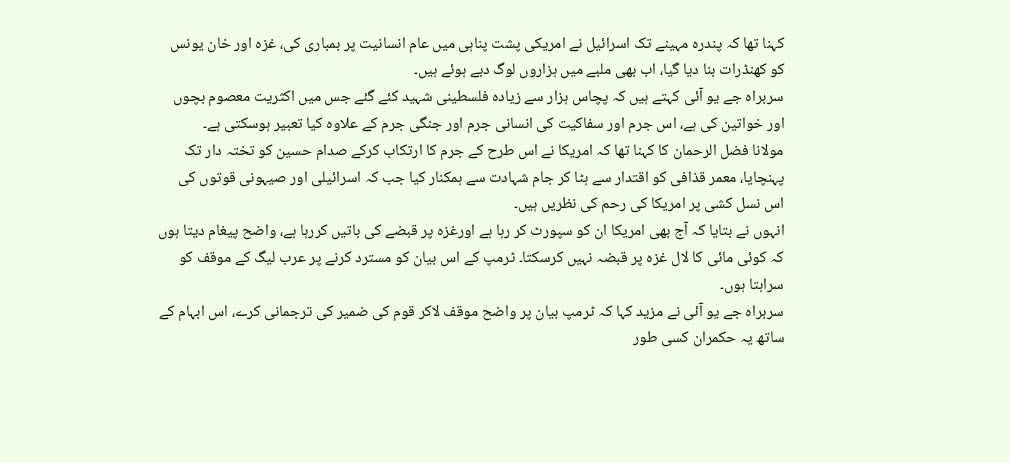کہنا تھا کہ پندرہ مہینے تک اسرائیل نے امریکی پشت پناہی میں عام انسانیت پر بمباری کی، غزہ اور خان یونس کو کھنڈرات بنا دیا گیا، اب بھی ملبے میں ہزاروں لوگ دبے ہوئے ہیں۔
سربراہ جے یو آئی کہتے ہیں کہ پچاس ہزار سے زیادہ فلسطینی شہید کئے گئے جس میں اکثریت معصوم بچوں اور خواتین کی ہے، اس جرم اور سفاکیت کی انسانی جرم اور جنگی جرم کے علاوہ کیا تعبیر ہوسکتی ہے۔
مولانا فضل الرحمان کا کہنا تھا کہ امریکا نے اس طرح کے جرم کا ارتکاب کرکے صدام حسین کو تختہ دار تک پہنچایا، معمر قذافی کو اقتدار سے ہٹا کر جام شہادت سے ہمکنار کیا جب کہ اسرائیلی اور صیہونی قوتوں کی اس نسل کشی پر امریکا کی رحم کی نظریں ہیں۔
انہوں نے بتایا کہ آج بھی امریکا ان کو سپورٹ کر رہا ہے اورغزہ پر قبضے کی باتیں کررہا ہے، واضح پیغام دیتا ہوں کہ کوئی مائی کا لال غزہ پر قبضہ نہیں کرسکتا۔ ٹرمپ کے اس بیان کو مسترد کرنے پر عرب لیگ کے موقف کو سراہتا ہوں۔
سربراہ جے یو آئی نے مزید کہا کہ ٹرمپ بیان پر واضح موقف لاکر قوم کی ضمیر کی ترجمانی کرے، اس ابہام کے ساتھ یہ حکمران کسی طور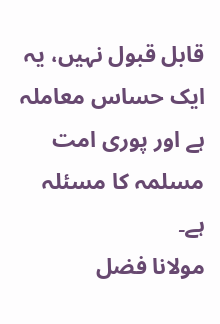قابل قبول نہیں، یہ ایک حساس معاملہ ہے اور پوری امت مسلمہ کا مسئلہ ہے۔
مولانا فضل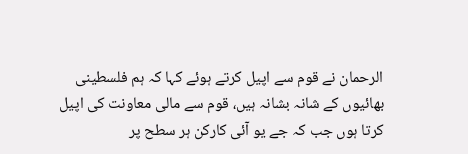الرحمان نے قوم سے اپیل کرتے ہوئے کہا کہ ہم فلسطینی بھائیوں کے شانہ بشانہ ہیں، قوم سے مالی معاونت کی اپیل کرتا ہوں جب کہ جے یو آئی کارکن ہر سطح پر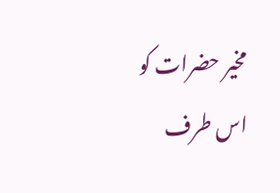مخیر حضرات کو اس طرف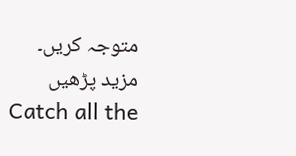متوجہ کریں۔
مزید پڑھیں
Catch all the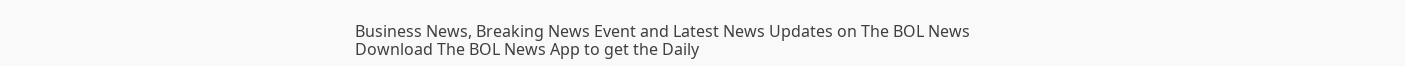Business News, Breaking News Event and Latest News Updates on The BOL News
Download The BOL News App to get the Daily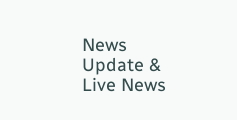News Update & Live News